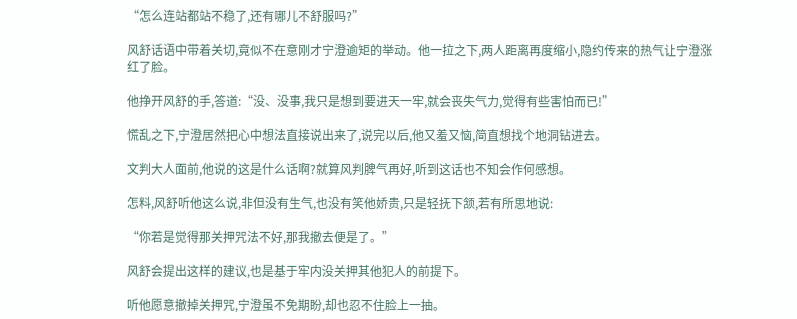“怎么连站都站不稳了,还有哪儿不舒服吗?”

风舒话语中带着关切,竟似不在意刚才宁澄逾矩的举动。他一拉之下,两人距离再度缩小,隐约传来的热气让宁澄涨红了脸。

他挣开风舒的手,答道:“没、没事,我只是想到要进天一牢,就会丧失气力,觉得有些害怕而已!”

慌乱之下,宁澄居然把心中想法直接说出来了,说完以后,他又羞又恼,简直想找个地洞钻进去。

文判大人面前,他说的这是什么话啊?就算风判脾气再好,听到这话也不知会作何感想。

怎料,风舒听他这么说,非但没有生气,也没有笑他娇贵,只是轻抚下颔,若有所思地说:

“你若是觉得那关押咒法不好,那我撤去便是了。”

风舒会提出这样的建议,也是基于牢内没关押其他犯人的前提下。

听他愿意撤掉关押咒,宁澄虽不免期盼,却也忍不住脸上一抽。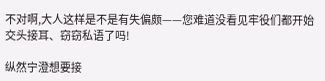不对啊,大人这样是不是有失偏颇——您难道没看见牢役们都开始交头接耳、窃窃私语了吗!

纵然宁澄想要接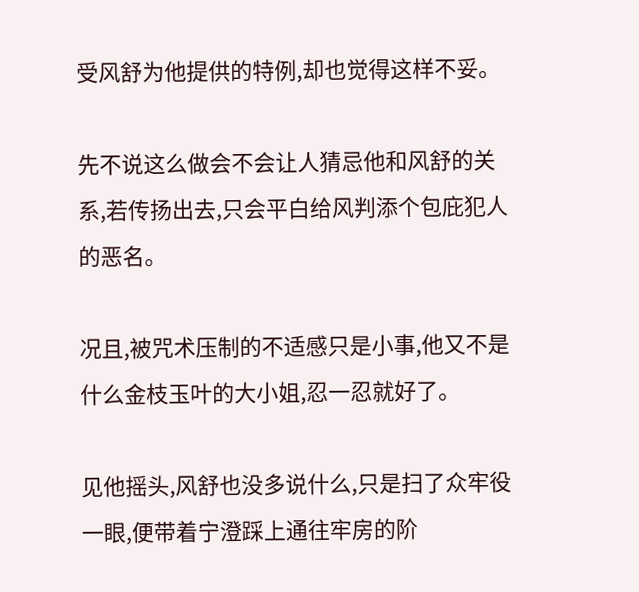受风舒为他提供的特例,却也觉得这样不妥。

先不说这么做会不会让人猜忌他和风舒的关系,若传扬出去,只会平白给风判添个包庇犯人的恶名。

况且,被咒术压制的不适感只是小事,他又不是什么金枝玉叶的大小姐,忍一忍就好了。

见他摇头,风舒也没多说什么,只是扫了众牢役一眼,便带着宁澄踩上通往牢房的阶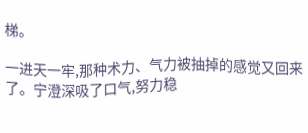梯。

一进天一牢,那种术力、气力被抽掉的感觉又回来了。宁澄深吸了口气,努力稳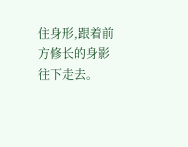住身形,跟着前方修长的身影往下走去。